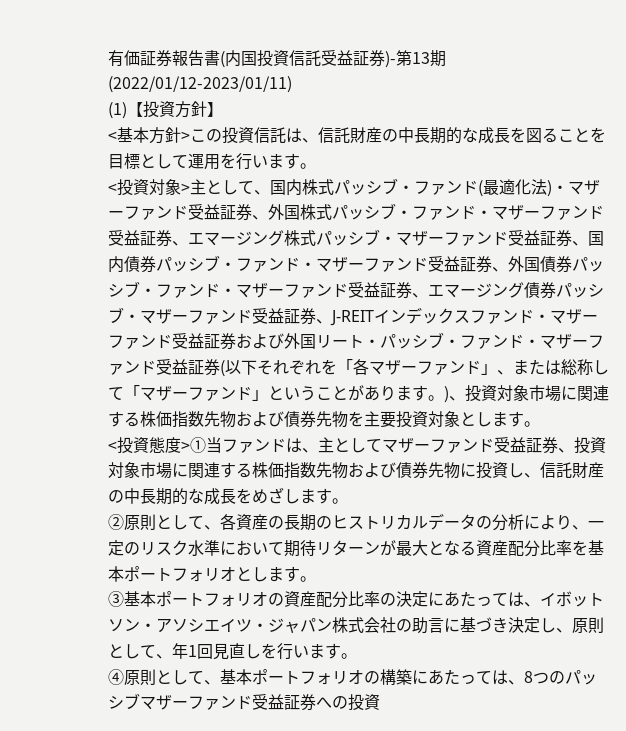有価証券報告書(内国投資信託受益証券)-第13期(2022/01/12-2023/01/11)
(1)【投資方針】
<基本方針>この投資信託は、信託財産の中長期的な成長を図ることを目標として運用を行います。
<投資対象>主として、国内株式パッシブ・ファンド(最適化法)・マザーファンド受益証券、外国株式パッシブ・ファンド・マザーファンド受益証券、エマージング株式パッシブ・マザーファンド受益証券、国内債券パッシブ・ファンド・マザーファンド受益証券、外国債券パッシブ・ファンド・マザーファンド受益証券、エマージング債券パッシブ・マザーファンド受益証券、J-REITインデックスファンド・マザーファンド受益証券および外国リート・パッシブ・ファンド・マザーファンド受益証券(以下それぞれを「各マザーファンド」、または総称して「マザーファンド」ということがあります。)、投資対象市場に関連する株価指数先物および債券先物を主要投資対象とします。
<投資態度>①当ファンドは、主としてマザーファンド受益証券、投資対象市場に関連する株価指数先物および債券先物に投資し、信託財産の中長期的な成長をめざします。
②原則として、各資産の長期のヒストリカルデータの分析により、一定のリスク水準において期待リターンが最大となる資産配分比率を基本ポートフォリオとします。
③基本ポートフォリオの資産配分比率の決定にあたっては、イボットソン・アソシエイツ・ジャパン株式会社の助言に基づき決定し、原則として、年1回見直しを行います。
④原則として、基本ポートフォリオの構築にあたっては、8つのパッシブマザーファンド受益証券への投資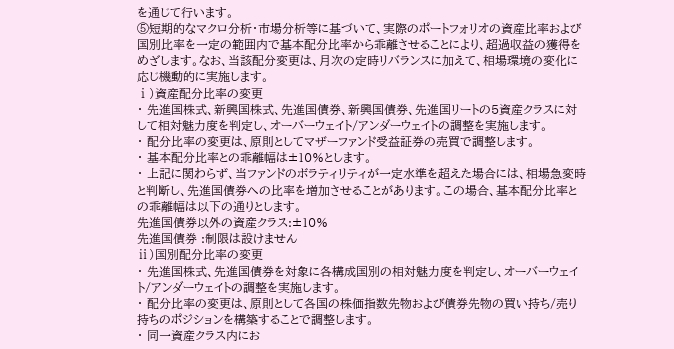を通じて行います。
⑤短期的なマクロ分析・市場分析等に基づいて、実際のポートフォリオの資産比率および国別比率を一定の範囲内で基本配分比率から乖離させることにより、超過収益の獲得をめざします。なお、当該配分変更は、月次の定時リバランスに加えて、相場環境の変化に応じ機動的に実施します。
ⅰ)資産配分比率の変更
・ 先進国株式、新興国株式、先進国債券、新興国債券、先進国リートの5資産クラスに対して相対魅力度を判定し、オーバーウェイト/アンダーウェイトの調整を実施します。
・ 配分比率の変更は、原則としてマザーファンド受益証券の売買で調整します。
・ 基本配分比率との乖離幅は±10%とします。
・ 上記に関わらず、当ファンドのボラティリティが一定水準を超えた場合には、相場急変時と判断し、先進国債券への比率を増加させることがあります。この場合、基本配分比率との乖離幅は以下の通りとします。
先進国債券以外の資産クラス:±10%
先進国債券 :制限は設けません
ⅱ)国別配分比率の変更
・ 先進国株式、先進国債券を対象に各構成国別の相対魅力度を判定し、オーバーウェイト/アンダーウェイトの調整を実施します。
・ 配分比率の変更は、原則として各国の株価指数先物および債券先物の買い持ち/売り持ちのポジションを構築することで調整します。
・ 同一資産クラス内にお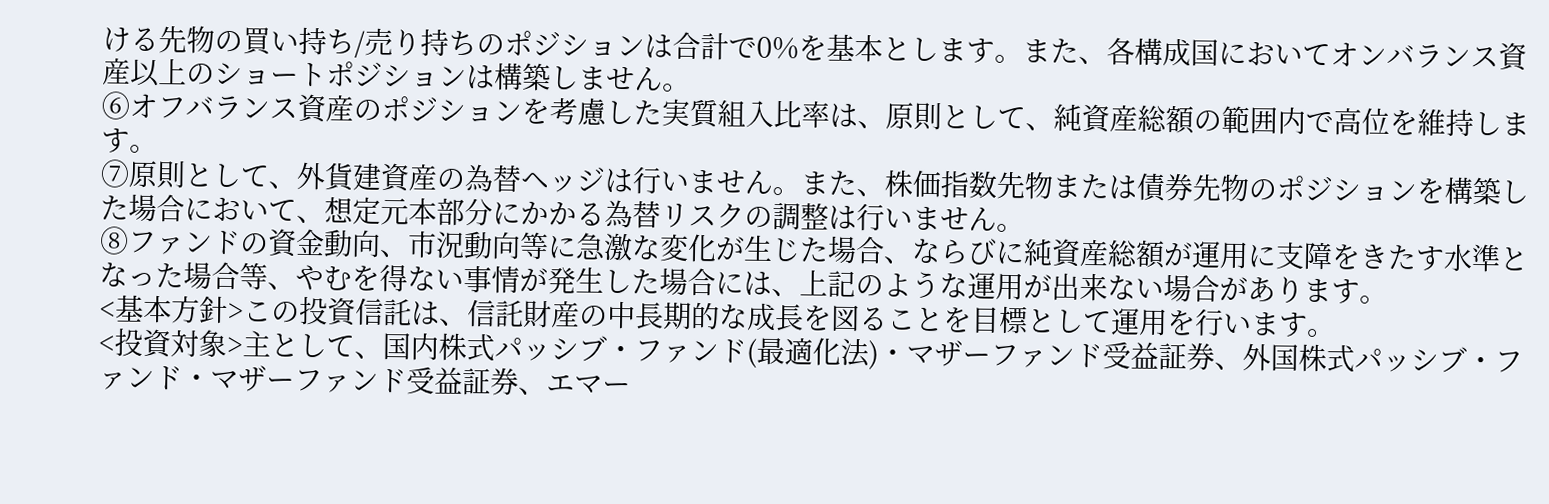ける先物の買い持ち/売り持ちのポジションは合計で0%を基本とします。また、各構成国においてオンバランス資産以上のショートポジションは構築しません。
⑥オフバランス資産のポジションを考慮した実質組入比率は、原則として、純資産総額の範囲内で高位を維持します。
⑦原則として、外貨建資産の為替ヘッジは行いません。また、株価指数先物または債券先物のポジションを構築した場合において、想定元本部分にかかる為替リスクの調整は行いません。
⑧ファンドの資金動向、市況動向等に急激な変化が生じた場合、ならびに純資産総額が運用に支障をきたす水準となった場合等、やむを得ない事情が発生した場合には、上記のような運用が出来ない場合があります。
<基本方針>この投資信託は、信託財産の中長期的な成長を図ることを目標として運用を行います。
<投資対象>主として、国内株式パッシブ・ファンド(最適化法)・マザーファンド受益証券、外国株式パッシブ・ファンド・マザーファンド受益証券、エマー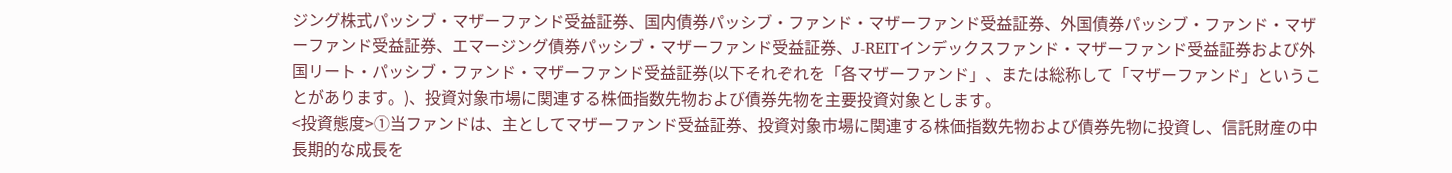ジング株式パッシブ・マザーファンド受益証券、国内債券パッシブ・ファンド・マザーファンド受益証券、外国債券パッシブ・ファンド・マザーファンド受益証券、エマージング債券パッシブ・マザーファンド受益証券、J-REITインデックスファンド・マザーファンド受益証券および外国リート・パッシブ・ファンド・マザーファンド受益証券(以下それぞれを「各マザーファンド」、または総称して「マザーファンド」ということがあります。)、投資対象市場に関連する株価指数先物および債券先物を主要投資対象とします。
<投資態度>①当ファンドは、主としてマザーファンド受益証券、投資対象市場に関連する株価指数先物および債券先物に投資し、信託財産の中長期的な成長を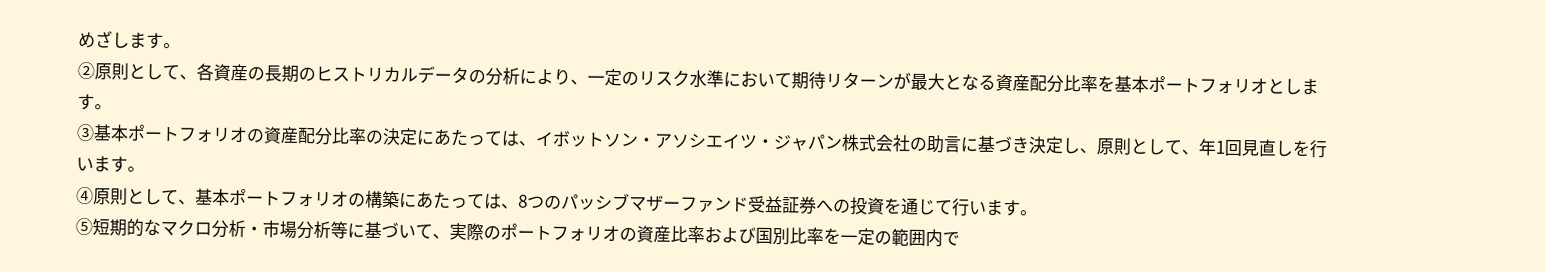めざします。
②原則として、各資産の長期のヒストリカルデータの分析により、一定のリスク水準において期待リターンが最大となる資産配分比率を基本ポートフォリオとします。
③基本ポートフォリオの資産配分比率の決定にあたっては、イボットソン・アソシエイツ・ジャパン株式会社の助言に基づき決定し、原則として、年1回見直しを行います。
④原則として、基本ポートフォリオの構築にあたっては、8つのパッシブマザーファンド受益証券への投資を通じて行います。
⑤短期的なマクロ分析・市場分析等に基づいて、実際のポートフォリオの資産比率および国別比率を一定の範囲内で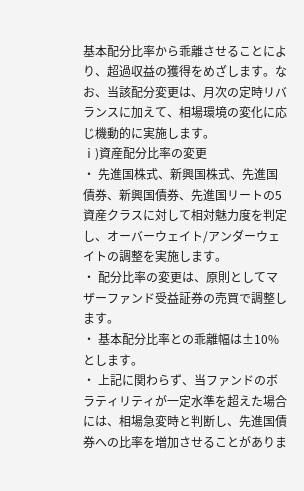基本配分比率から乖離させることにより、超過収益の獲得をめざします。なお、当該配分変更は、月次の定時リバランスに加えて、相場環境の変化に応じ機動的に実施します。
ⅰ)資産配分比率の変更
・ 先進国株式、新興国株式、先進国債券、新興国債券、先進国リートの5資産クラスに対して相対魅力度を判定し、オーバーウェイト/アンダーウェイトの調整を実施します。
・ 配分比率の変更は、原則としてマザーファンド受益証券の売買で調整します。
・ 基本配分比率との乖離幅は±10%とします。
・ 上記に関わらず、当ファンドのボラティリティが一定水準を超えた場合には、相場急変時と判断し、先進国債券への比率を増加させることがありま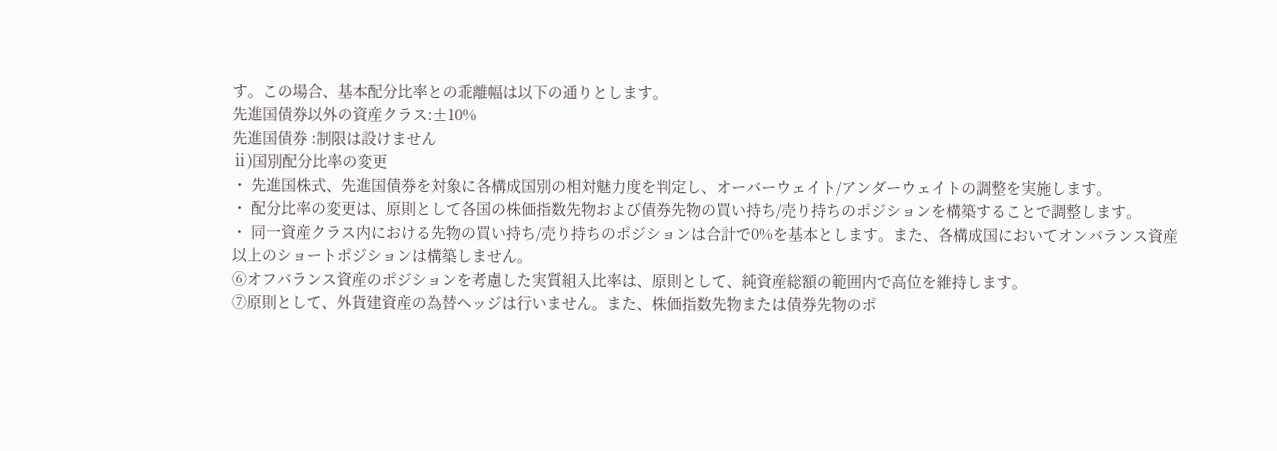す。この場合、基本配分比率との乖離幅は以下の通りとします。
先進国債券以外の資産クラス:±10%
先進国債券 :制限は設けません
ⅱ)国別配分比率の変更
・ 先進国株式、先進国債券を対象に各構成国別の相対魅力度を判定し、オーバーウェイト/アンダーウェイトの調整を実施します。
・ 配分比率の変更は、原則として各国の株価指数先物および債券先物の買い持ち/売り持ちのポジションを構築することで調整します。
・ 同一資産クラス内における先物の買い持ち/売り持ちのポジションは合計で0%を基本とします。また、各構成国においてオンバランス資産以上のショートポジションは構築しません。
⑥オフバランス資産のポジションを考慮した実質組入比率は、原則として、純資産総額の範囲内で高位を維持します。
⑦原則として、外貨建資産の為替ヘッジは行いません。また、株価指数先物または債券先物のポ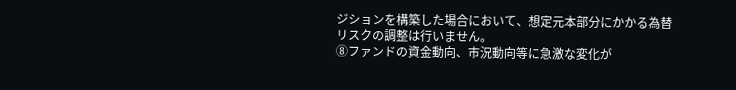ジションを構築した場合において、想定元本部分にかかる為替リスクの調整は行いません。
⑧ファンドの資金動向、市況動向等に急激な変化が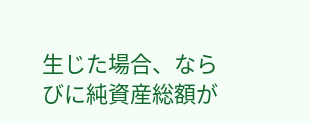生じた場合、ならびに純資産総額が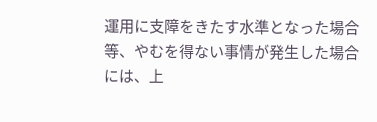運用に支障をきたす水準となった場合等、やむを得ない事情が発生した場合には、上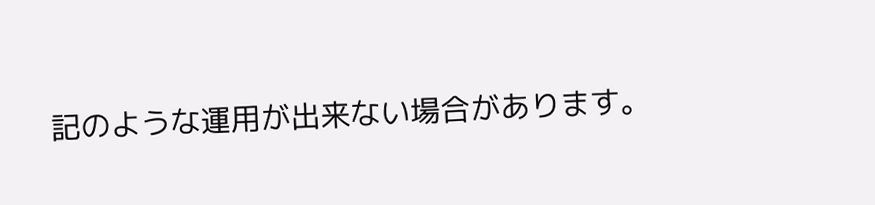記のような運用が出来ない場合があります。